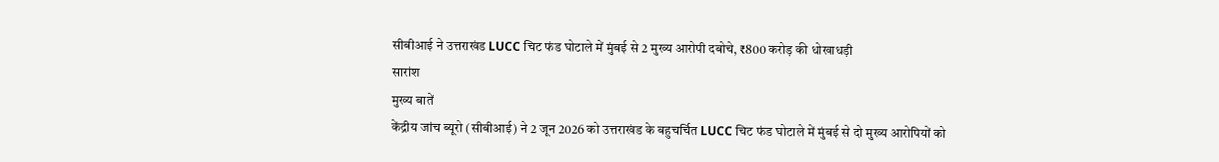सीबीआई ने उत्तराखंड LUCC चिट फंड घोटाले में मुंबई से 2 मुख्य आरोपी दबोचे, ₹800 करोड़ की धोखाधड़ी
सारांश
मुख्य बातें
केंद्रीय जांच ब्यूरो (सीबीआई) ने 2 जून 2026 को उत्तराखंड के बहुचर्चित LUCC चिट फंड घोटाले में मुंबई से दो मुख्य आरोपियों को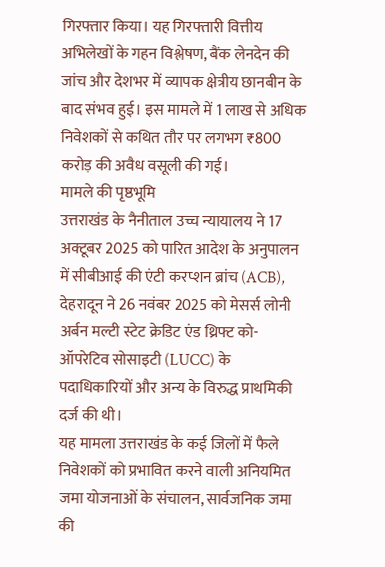गिरफ्तार किया। यह गिरफ्तारी वित्तीय अभिलेखों के गहन विश्लेषण, बैंक लेनदेन की जांच और देशभर में व्यापक क्षेत्रीय छानबीन के बाद संभव हुई। इस मामले में 1 लाख से अधिक निवेशकों से कथित तौर पर लगभग ₹800 करोड़ की अवैध वसूली की गई।
मामले की पृष्ठभूमि
उत्तराखंड के नैनीताल उच्च न्यायालय ने 17 अक्टूबर 2025 को पारित आदेश के अनुपालन में सीबीआई की एंटी करप्शन ब्रांच (ACB), देहरादून ने 26 नवंबर 2025 को मेसर्स लोनी अर्बन मल्टी स्टेट क्रेडिट एंड थ्रिफ्ट को-ऑपरेटिव सोसाइटी (LUCC) के पदाधिकारियों और अन्य के विरुद्ध प्राथमिकी दर्ज की थी।
यह मामला उत्तराखंड के कई जिलों में फैले निवेशकों को प्रभावित करने वाली अनियमित जमा योजनाओं के संचालन, सार्वजनिक जमा की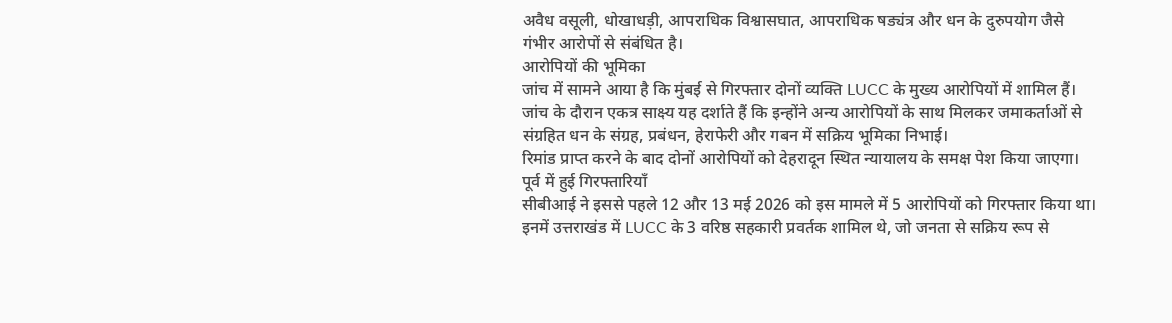अवैध वसूली, धोखाधड़ी, आपराधिक विश्वासघात, आपराधिक षड्यंत्र और धन के दुरुपयोग जैसे गंभीर आरोपों से संबंधित है।
आरोपियों की भूमिका
जांच में सामने आया है कि मुंबई से गिरफ्तार दोनों व्यक्ति LUCC के मुख्य आरोपियों में शामिल हैं। जांच के दौरान एकत्र साक्ष्य यह दर्शाते हैं कि इन्होंने अन्य आरोपियों के साथ मिलकर जमाकर्ताओं से संग्रहित धन के संग्रह, प्रबंधन, हेराफेरी और गबन में सक्रिय भूमिका निभाई।
रिमांड प्राप्त करने के बाद दोनों आरोपियों को देहरादून स्थित न्यायालय के समक्ष पेश किया जाएगा।
पूर्व में हुई गिरफ्तारियाँ
सीबीआई ने इससे पहले 12 और 13 मई 2026 को इस मामले में 5 आरोपियों को गिरफ्तार किया था। इनमें उत्तराखंड में LUCC के 3 वरिष्ठ सहकारी प्रवर्तक शामिल थे, जो जनता से सक्रिय रूप से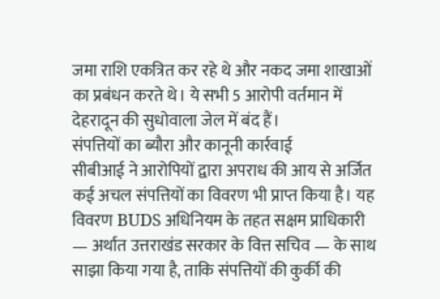जमा राशि एकत्रित कर रहे थे और नकद जमा शाखाओं का प्रबंधन करते थे। ये सभी 5 आरोपी वर्तमान में देहरादून की सुधोवाला जेल में बंद हैं।
संपत्तियों का ब्यौरा और कानूनी कार्रवाई
सीबीआई ने आरोपियों द्वारा अपराध की आय से अर्जित कई अचल संपत्तियों का विवरण भी प्राप्त किया है। यह विवरण BUDS अधिनियम के तहत सक्षम प्राधिकारी — अर्थात उत्तराखंड सरकार के वित्त सचिव — के साथ साझा किया गया है, ताकि संपत्तियों की कुर्की की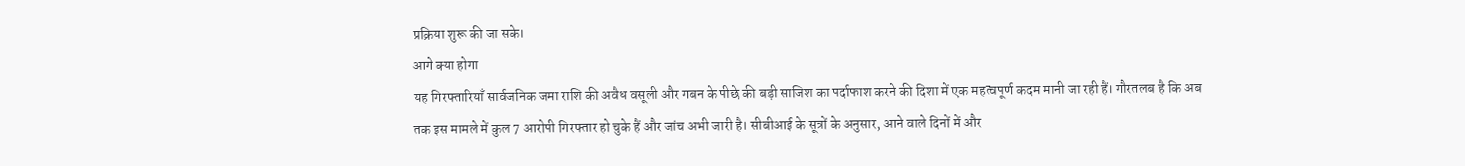प्रक्रिया शुरू की जा सके।
आगे क्या होगा
यह गिरफ्तारियाँ सार्वजनिक जमा राशि की अवैध वसूली और गबन के पीछे की बड़ी साजिश का पर्दाफाश करने की दिशा में एक महत्वपूर्ण कदम मानी जा रही हैं। गौरतलब है कि अब तक इस मामले में कुल 7 आरोपी गिरफ्तार हो चुके हैं और जांच अभी जारी है। सीबीआई के सूत्रों के अनुसार, आने वाले दिनों में और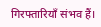गिरफ्तारियाँ संभव हैं।